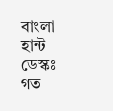বাংলা হান্ট ডেস্কঃ গত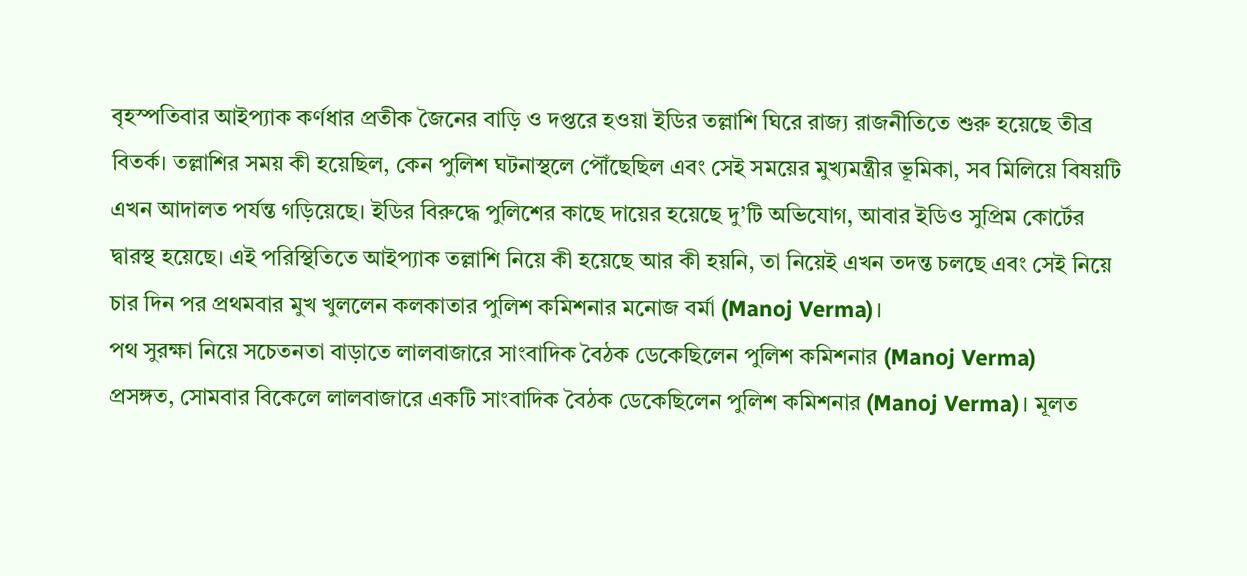বৃহস্পতিবার আইপ্যাক কর্ণধার প্রতীক জৈনের বাড়ি ও দপ্তরে হওয়া ইডির তল্লাশি ঘিরে রাজ্য রাজনীতিতে শুরু হয়েছে তীব্র বিতর্ক। তল্লাশির সময় কী হয়েছিল, কেন পুলিশ ঘটনাস্থলে পৌঁছেছিল এবং সেই সময়ের মুখ্যমন্ত্রীর ভূমিকা, সব মিলিয়ে বিষয়টি এখন আদালত পর্যন্ত গড়িয়েছে। ইডির বিরুদ্ধে পুলিশের কাছে দায়ের হয়েছে দু’টি অভিযোগ, আবার ইডিও সুপ্রিম কোর্টের দ্বারস্থ হয়েছে। এই পরিস্থিতিতে আইপ্যাক তল্লাশি নিয়ে কী হয়েছে আর কী হয়নি, তা নিয়েই এখন তদন্ত চলছে এবং সেই নিয়ে চার দিন পর প্রথমবার মুখ খুললেন কলকাতার পুলিশ কমিশনার মনোজ বর্মা (Manoj Verma)।
পথ সুরক্ষা নিয়ে সচেতনতা বাড়াতে লালবাজারে সাংবাদিক বৈঠক ডেকেছিলেন পুলিশ কমিশনার (Manoj Verma)
প্রসঙ্গত, সোমবার বিকেলে লালবাজারে একটি সাংবাদিক বৈঠক ডেকেছিলেন পুলিশ কমিশনার (Manoj Verma)। মূলত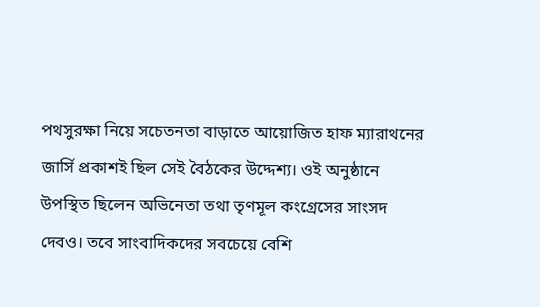পথসুরক্ষা নিয়ে সচেতনতা বাড়াতে আয়োজিত হাফ ম্যারাথনের জার্সি প্রকাশই ছিল সেই বৈঠকের উদ্দেশ্য। ওই অনুষ্ঠানে উপস্থিত ছিলেন অভিনেতা তথা তৃণমূল কংগ্রেসের সাংসদ দেবও। তবে সাংবাদিকদের সবচেয়ে বেশি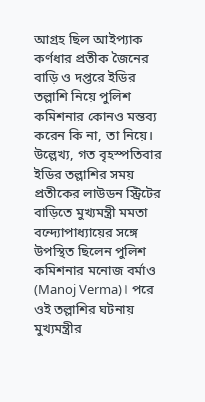আগ্রহ ছিল আইপ্যাক কর্ণধার প্রতীক জৈনের বাড়ি ও দপ্তরে ইডির তল্লাশি নিয়ে পুলিশ কমিশনার কোনও মন্তব্য করেন কি না, তা নিয়ে।
উল্লেখ্য, গত বৃহস্পতিবার ইডির তল্লাশির সময় প্রতীকের লাউডন স্ট্রিটের বাড়িতে মুখ্যমন্ত্রী মমতা বন্দ্যোপাধ্যায়ের সঙ্গে উপস্থিত ছিলেন পুলিশ কমিশনার মনোজ বর্মাও (Manoj Verma)। পরে ওই তল্লাশির ঘটনায় মুখ্যমন্ত্রীর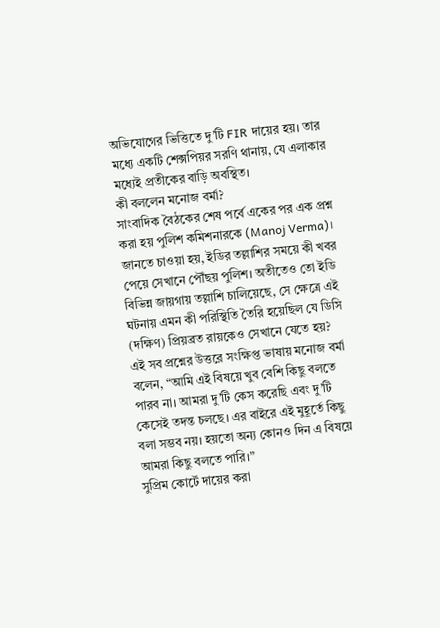অভিযোগের ভিত্তিতে দু’টি FIR দায়ের হয়। তার মধ্যে একটি শেক্সপিয়র সরণি থানায়, যে এলাকার মধ্যেই প্রতীকের বাড়ি অবস্থিত।
কী বললেন মনোজ বর্মা?
সাংবাদিক বৈঠকের শেষ পর্বে একের পর এক প্রশ্ন করা হয় পুলিশ কমিশনারকে (Manoj Verma)। জানতে চাওয়া হয়, ইডির তল্লাশির সময়ে কী খবর পেয়ে সেখানে পৌঁছয় পুলিশ। অতীতেও তো ইডি বিভিন্ন জায়গায় তল্লাশি চালিয়েছে, সে ক্ষেত্রে এই ঘটনায় এমন কী পরিস্থিতি তৈরি হয়েছিল যে ডিসি (দক্ষিণ) প্রিয়ব্রত রায়কেও সেখানে যেতে হয়? এই সব প্রশ্নের উত্তরে সংক্ষিপ্ত ভাষায় মনোজ বর্মা বলেন, “আমি এই বিষয়ে খুব বেশি কিছু বলতে পারব না। আমরা দু’টি কেস করেছি এবং দু’টি কেসেই তদন্ত চলছে। এর বাইরে এই মুহূর্তে কিছু বলা সম্ভব নয়। হয়তো অন্য কোনও দিন এ বিষয়ে আমরা কিছু বলতে পারি।”
সুপ্রিম কোর্টে দায়ের করা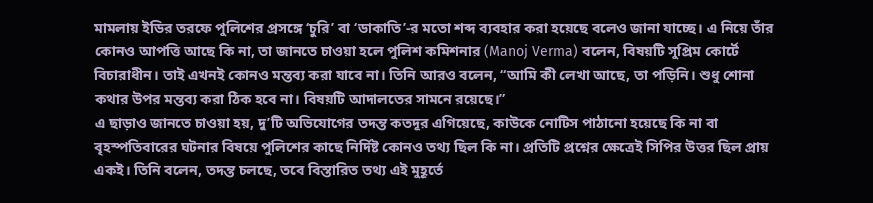মামলায় ইডির তরফে পুলিশের প্রসঙ্গে ‘চুরি’ বা ‘ডাকাতি’-র মতো শব্দ ব্যবহার করা হয়েছে বলেও জানা যাচ্ছে। এ নিয়ে তাঁর কোনও আপত্তি আছে কি না, তা জানতে চাওয়া হলে পুলিশ কমিশনার (Manoj Verma) বলেন, বিষয়টি সুপ্রিম কোর্টে বিচারাধীন। তাই এখনই কোনও মন্তব্য করা যাবে না। তিনি আরও বলেন, “আমি কী লেখা আছে, তা পড়িনি। শুধু শোনা কথার উপর মন্তব্য করা ঠিক হবে না। বিষয়টি আদালতের সামনে রয়েছে।”
এ ছাড়াও জানতে চাওয়া হয়, দু’টি অভিযোগের তদন্ত কতদূর এগিয়েছে, কাউকে নোটিস পাঠানো হয়েছে কি না বা বৃহস্পতিবারের ঘটনার বিষয়ে পুলিশের কাছে নির্দিষ্ট কোনও তথ্য ছিল কি না। প্রতিটি প্রশ্নের ক্ষেত্রেই সিপির উত্তর ছিল প্রায় একই। তিনি বলেন, তদন্ত চলছে, তবে বিস্তারিত তথ্য এই মুহূর্তে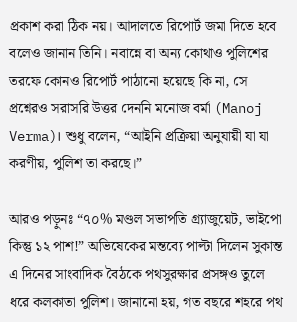প্রকাশ করা ঠিক নয়। আদালতে রিপোর্ট জমা দিতে হবে বলেও জানান তিনি। নবান্নে বা অন্য কোথাও পুলিশের তরফে কোনও রিপোর্ট পাঠানো হয়েছে কি না, সে প্রশ্নেরও সরাসরি উত্তর দেননি মনোজ বর্মা (Manoj Verma)। শুধু বলেন, “আইনি প্রক্রিয়া অনুযায়ী যা যা করণীয়, পুলিশ তা করছে।”

আরও পড়ুনঃ “৭০% মণ্ডল সভাপতি গ্র্যাজুয়েট, ভাইপো কিন্তু ১২ পাশ!” অভিষেকের মন্তব্যে পাল্টা দিলেন সুকান্ত
এ দিনের সাংবাদিক বৈঠকে পথসুরক্ষার প্রসঙ্গও তুলে ধরে কলকাতা পুলিশ। জানানো হয়, গত বছরে শহরে পথ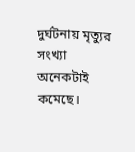দুর্ঘটনায় মৃত্যুর সংখ্যা অনেকটাই কমেছে।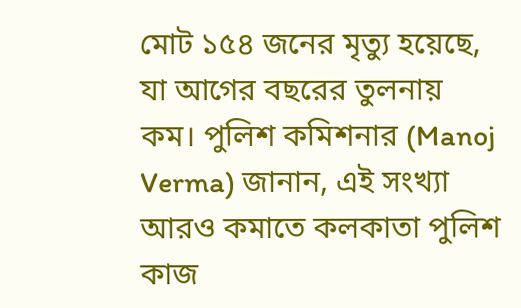মোট ১৫৪ জনের মৃত্যু হয়েছে, যা আগের বছরের তুলনায় কম। পুলিশ কমিশনার (Manoj Verma) জানান, এই সংখ্যা আরও কমাতে কলকাতা পুলিশ কাজ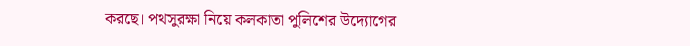করছে। পথসুরক্ষা নিয়ে কলকাতা পুলিশের উদ্যোগের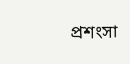প্রশংসা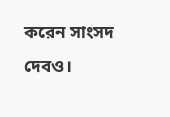করেন সাংসদ দেবও।